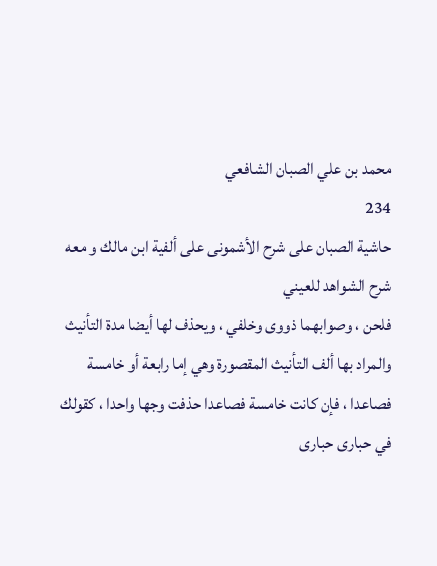محمد بن علي الصبان الشافعي
234
حاشية الصبان على شرح الأشمونى على ألفية ابن مالك و معه شرح الشواهد للعيني
فلحن ، وصوابهما ذووى وخلفي ، ويحذف لها أيضا مدة التأنيث والمراد بها ألف التأنيث المقصورة وهي إما رابعة أو خامسة فصاعدا ، فإن كانت خامسة فصاعدا حذفت وجها واحدا ، كقولك في حبارى حبارى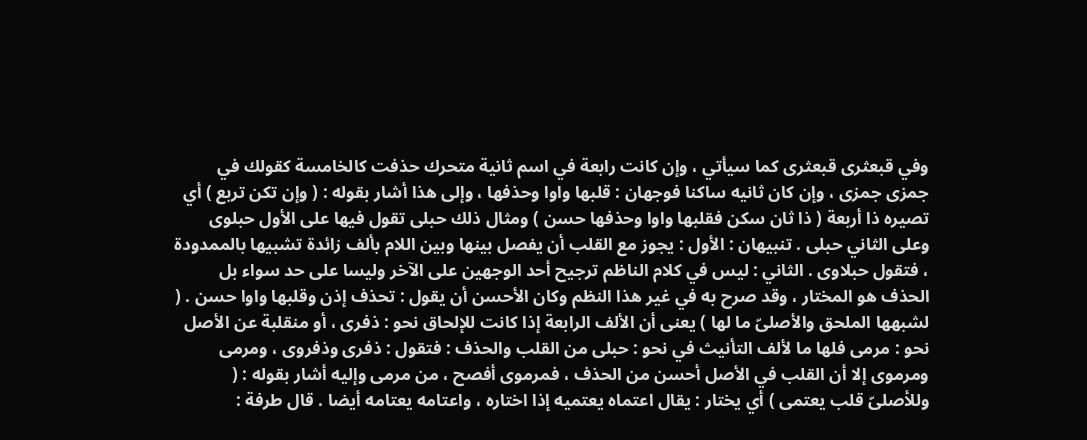وفي قبعثرى قبعثرى كما سيأتي ، وإن كانت رابعة في اسم ثانية متحرك حذفت كالخامسة كقولك في جمزى جمزى ، وإن كان ثانيه ساكنا فوجهان : قلبها واوا وحذفها ، وإلى هذا أشار بقوله : ( وإن تكن تربع ) أي تصيره ذا أربعة ( ذا ثان سكن فقلبها واوا وحذفها حسن ) ومثال ذلك حبلى تقول فيها على الأول حبلوى وعلى الثاني حبلى . تنبيهان : الأول : يجوز مع القلب أن يفصل بينها وبين اللام بألف زائدة تشبيها بالممدودة ، فتقول حبلاوى . الثاني : ليس في كلام الناظم ترجيح أحد الوجهين على الآخر وليسا على حد سواء بل الحذف هو المختار ، وقد صرح به في غير هذا النظم وكان الأحسن أن يقول : تحذف إذن وقلبها واوا حسن . ( لشبهها الملحق والأصلىّ ما لها ) يعنى أن الألف الرابعة إذا كانت للإلحاق نحو : ذفرى ، أو منقلبة عن الأصل نحو : مرمى فلها ما لألف التأنيث في نحو : حبلى من القلب والحذف : فتقول : ذفرى وذفروى ، ومرمى ومرموى إلا أن القلب في الأصل أحسن من الحذف ، فمرموى أفصح ، من مرمى وإليه أشار بقوله : ( وللأصلىّ قلب يعتمى ) أي يختار : يقال اعتماه يعتميه إذا اختاره ، واعتامه يعتامه أيضا . قال طرفة :